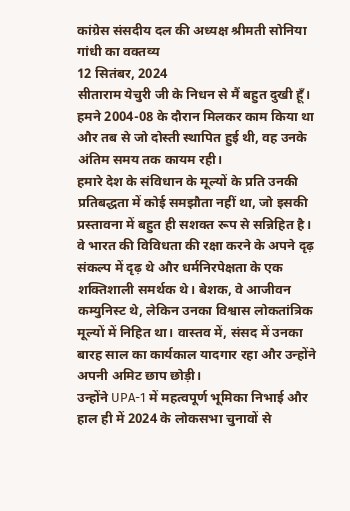कांग्रेस संसदीय दल की अध्यक्ष श्रीमती सोनिया गांधी का वक्तव्य
12 सितंबर, 2024
सीताराम येचुरी जी के निधन से मैं बहुत दुखी हूँ। हमने 2004-08 के दौरान मिलकर काम किया था और तब से जो दोस्ती स्थापित हुई थी, वह उनके अंतिम समय तक कायम रही।
हमारे देश के संविधान के मूल्यों के प्रति उनकी प्रतिबद्धता में कोई समझौता नहीं था, जो इसकी प्रस्तावना में बहुत ही सशक्त रूप से सन्निहित है। वे भारत की विविधता की रक्षा करने के अपने दृढ़ संकल्प में दृढ़ थे और धर्मनिरपेक्षता के एक शक्तिशाली समर्थक थे। बेशक, वे आजीवन कम्युनिस्ट थे, लेकिन उनका विश्वास लोकतांत्रिक मूल्यों में निहित था। वास्तव में, संसद में उनका बारह साल का कार्यकाल यादगार रहा और उन्होंने अपनी अमिट छाप छोड़ी।
उन्होंने UPA-1 में महत्वपूर्ण भूमिका निभाई और हाल ही में 2024 के लोकसभा चुनावों से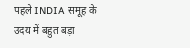पहले INDIA समूह के उदय में बहुत बड़ा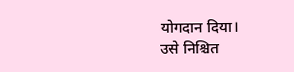योगदान दिया।
उसे निश्चित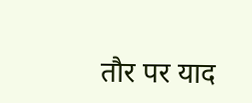तौर पर याद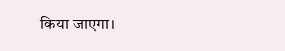किया जाएगा।